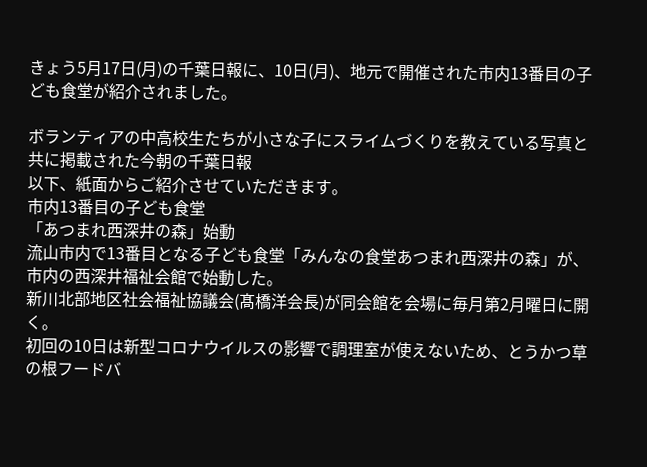きょう5月17日(月)の千葉日報に、10日(月)、地元で開催された市内13番目の子ども食堂が紹介されました。

ボランティアの中高校生たちが小さな子にスライムづくりを教えている写真と共に掲載された今朝の千葉日報
以下、紙面からご紹介させていただきます。
市内13番目の子ども食堂
「あつまれ西深井の森」始動
流山市内で13番目となる子ども食堂「みんなの食堂あつまれ西深井の森」が、市内の西深井福祉会館で始動した。
新川北部地区社会福祉協議会(髙橋洋会長)が同会館を会場に毎月第2月曜日に開く。
初回の10日は新型コロナウイルスの影響で調理室が使えないため、とうかつ草の根フードバ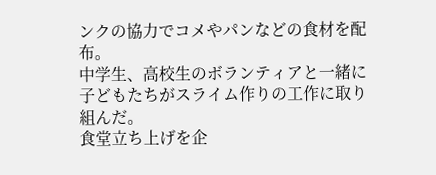ンクの協力でコメやパンなどの食材を配布。
中学生、高校生のボランティアと一緒に子どもたちがスライム作りの工作に取り組んだ。
食堂立ち上げを企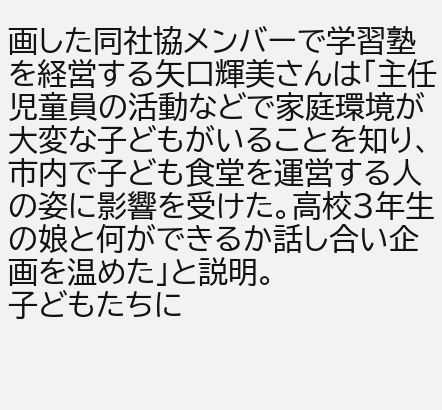画した同社協メンバーで学習塾を経営する矢口輝美さんは「主任児童員の活動などで家庭環境が大変な子どもがいることを知り、市内で子ども食堂を運営する人の姿に影響を受けた。高校3年生の娘と何ができるか話し合い企画を温めた」と説明。
子どもたちに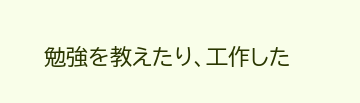勉強を教えたり、工作した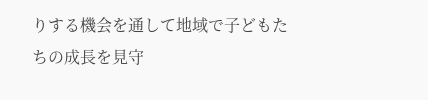りする機会を通して地域で子どもたちの成長を見守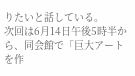りたいと話している。
次回は6月14日午後5時半から、同会館で「巨大アートを作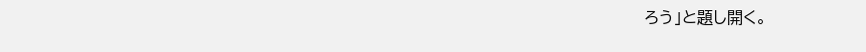ろう」と題し開く。